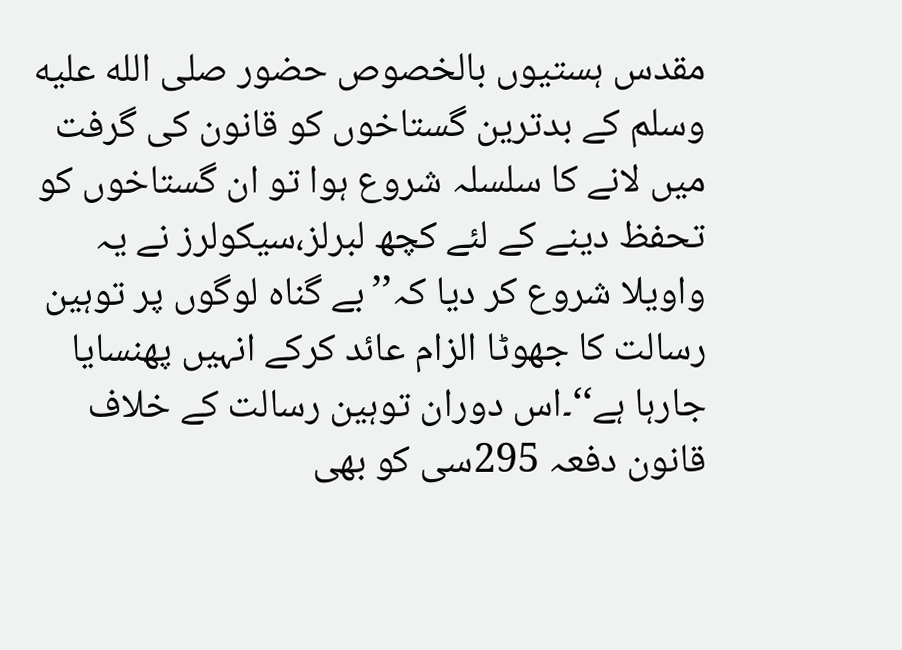مقدس ہستیوں بالخصوص حضور صلى الله عليه وسلم کے بدترین گستاخوں کو قانون کی گرفت میں لانے کا سلسلہ شروع ہوا تو ان گستاخوں کو تحفظ دینے کے لئے کچھ لبرلز،سیکولرز نے یہ واویلا شروع کر دیا کہ’’بے گناہ لوگوں پر توہین رسالت کا جھوٹا الزام عائد کرکے انہیں پھنسایا جارہا ہے‘‘۔اس دوران توہین رسالت کے خلاف قانون دفعہ 295سی کو بھی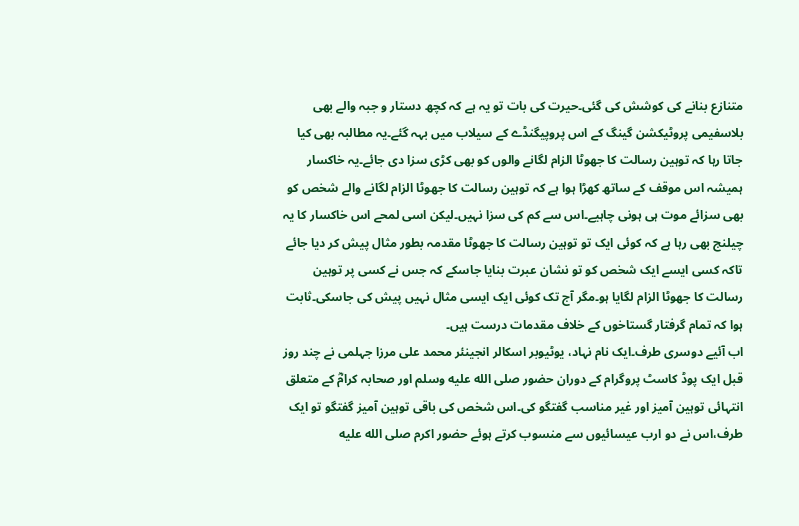متنازع بنانے کی کوشش کی گئی۔حیرت کی بات تو یہ ہے کہ کچھ دستار و جبہ والے بھی بلاسفیمی پروٹیکشن گینگ کے اس پروپیگنڈے کے سیلاب میں بہہ گئے۔یہ مطالبہ بھی کیا جاتا رہا کہ توہین رسالت کا جھوٹا الزام لگانے والوں کو بھی کڑی سزا دی جائے۔یہ خاکسار ہمیشہ اس موقف کے ساتھ کھڑا ہوا ہے کہ توہین رسالت کا جھوٹا الزام لگانے والے شخص کو بھی سزائے موت ہی ہونی چاہیے۔اس سے کم کی سزا نہیں۔لیکن اسی لمحے اس خاکسار کا یہ چیلنج بھی رہا ہے کہ کوئی ایک تو توہین رسالت کا جھوٹا مقدمہ بطور مثال پیش کر دیا جائے تاکہ کسی ایسے ایک شخص کو تو نشان عبرت بنایا جاسکے کہ جس نے کسی پر توہین رسالت کا جھوٹا الزام لگایا ہو۔مگر آج تک کوئی ایک ایسی مثال نہیں پیش کی جاسکی۔ثابت ہوا کہ تمام گرفتار گستاخوں کے خلاف مقدمات درست ہیں۔
اب آئیے دوسری طرف۔ایک نام نہاد، یوٹیوبر اسکالر انجینئر محمد علی مرزا جہلمی نے چند روز قبل ایک پوڈ کاسٹ پروگرام کے دوران حضور صلى الله عليه وسلم اور صحابہ کرامؓ کے متعلق انتہائی توہین آمیز اور غیر مناسب گفتگو کی۔اس شخص کی باقی توہین آمیز گفتگو تو ایک طرف،اس نے دو ارب عیسائیوں سے منسوب کرتے ہوئے حضور اکرم صلى الله عليه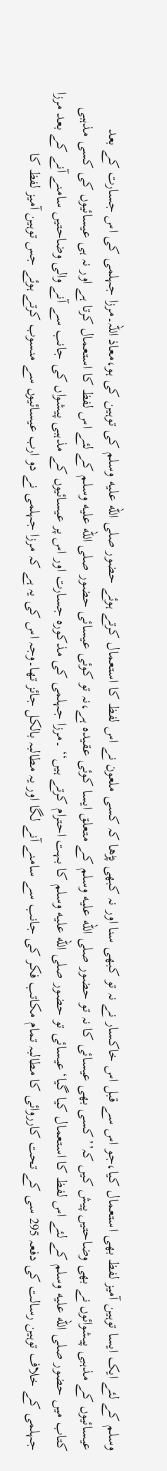وسلم کے لئے ایک ایسا توہین آمیز لفظ بھی استعمال کیا،جو اس سے قبل اس خاکسار نے نہ تو کبھی سنا اور نہ کبھی پڑھا کہ کسی ملعون نے اس لفظ کا استعمال کرتے ہوئے حضور صلى الله عليه وسلم کی توہین کی ہو،معاذ اللہ۔مرزا جہلمی کی اس جسارت کے بعد عیسائیوں کے مذہبی پیشوائوں نے بھی وضاحتیں پیش کیں کہ’’کسی بھی عیسائی کا نہ تو حضور صلى الله عليه وسلم کے متعلق ایسا کوئی عقیدہ ہے،نہ تو کوئی عیسائی حضور صلى الله عليه وسلم کے لئے اس لفظ کا استعمال کرتا ہے اور نہ ہی عیسائیوں کی کسی مذہبی کتاب میں حضور صلى الله عليه وسلم کے لئے اس لفظ کا استعمال کیا گیا‘عیسائی تو حضور صلى الله عليه وسلم کا بہت احترام کرتے ہیں‘‘ ۔مرزا جہلمی کی مذکورہ جسارت اور اس پر عیسائیوں کے مذہبی پیشواں کی جانب سے آنے والی وضاحتیں سامنے آنے کے بعد مرزا جہلمی کے خلاف توہین رسالت کی دفعہ 295 سی کے تحت کارروائی کا مطالبہ تمام مکاتب فکر کی جانب سے سامنے آنے لگا اور یہ مطالبہ بالکل جائز تھا۔وجہ اس کی یہ ہے کہ مرزا جہلمی نے دو ارب عیسائیوں سے منسوب کرتے ہوئے جس توہین آمیز لفظ کا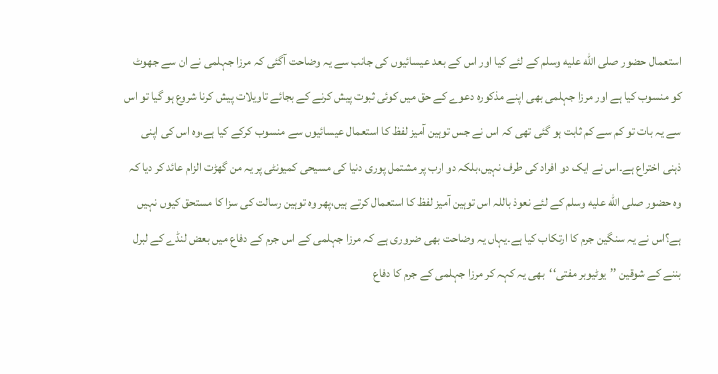استعمال حضور صلى الله عليه وسلم کے لئے کیا اور اس کے بعد عیسائیوں کی جانب سے یہ وضاحت آگئی کہ مرزا جہلمی نے ان سے جھوٹ کو منسوب کیا ہے اور مرزا جہلمی بھی اپنے مذکورہ دعوے کے حق میں کوئی ثبوت پیش کرنے کے بجائے تاویلات پیش کرنا شروع ہو گیا تو اس سے یہ بات تو کم سے کم ثابت ہو گئی تھی کہ اس نے جس توہین آمیز لفظ کا استعمال عیسائیوں سے منسوب کرکے کیا ہے،وہ اس کی اپنی ذہنی اختراع ہے۔اس نے ایک دو افراد کی طرف نہیں،بلکہ دو ارب پر مشتمل پوری دنیا کی مسیحی کمیونٹی پر یہ من گھڑت الزام عائد کر دیا کہ وہ حضور صلى الله عليه وسلم کے لئے نعوذ باللہ اس توہین آمیز لفظ کا استعمال کرتے ہیں،پھر وہ توہین رسالت کی سزا کا مستحق کیوں نہیں ہے؟اس نے یہ سنگین جرم کا ارتکاب کیا ہے۔یہاں یہ وضاحت بھی ضروری ہے کہ مرزا جہلمی کے اس جرم کے دفاع میں بعض لنڈے کے لبرل بننے کے شوقین ’’یوٹیوبر مفتی‘‘بھی یہ کہہ کر مرزا جہلمی کے جرم کا دفاع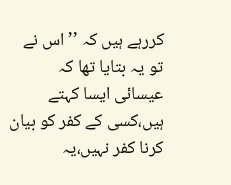کررہے ہیں کہ ’’اس نے تو یہ بتایا تھا کہ عیسائی ایسا کہتے ہیں،کسی کے کفر کو بیان کرنا کفر نہیں،یہ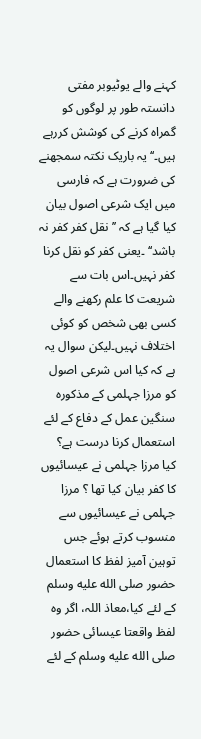کہنے والے یوٹیوبر مفتی دانستہ طور پر لوگوں کو گمراہ کرنے کی کوشش کررہے ہیں۔‘‘ یہ باریک نکتہ سمجھنے کی ضرورت ہے کہ فارسی میں ایک شرعی اصول بیان کیا گیا ہے کہ ’’نقل کفر کفر نہ باشد‘‘ ۔یعنی کفر کو نقل کرنا کفر نہیں۔اس بات سے شریعت کا علم رکھنے والے کسی بھی شخص کو کوئی اختلاف نہیں۔لیکن سوال یہ ہے کہ کیا اس شرعی اصول کو مرزا جہلمی کے مذکورہ سنگین عمل کے دفاع کے لئے استعمال کرنا درست ہے؟
کیا مرزا جہلمی نے عیسائیوں کا کفر بیان کیا تھا ؟ مرزا جہلمی نے عیسائیوں سے منسوب کرتے ہوئے جس توہین آمیز لفظ کا استعمال حضور صلى الله عليه وسلم کے لئے کیا،معاذ اللہ، اگر وہ لفظ واقعتا عیسائی حضور صلى الله عليه وسلم کے لئے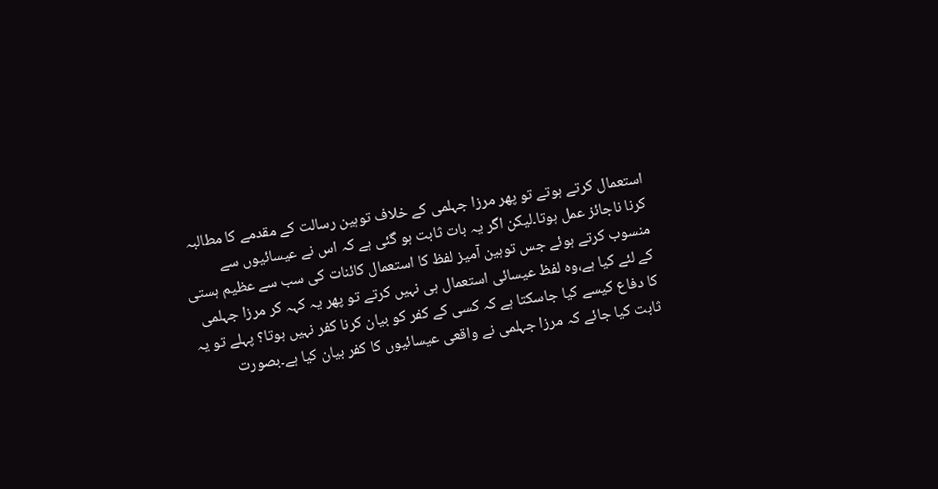استعمال کرتے ہوتے تو پھر مرزا جہلمی کے خلاف توہین رسالت کے مقدمے کا مطالبہ کرنا ناجائز عمل ہوتا۔لیکن اگر یہ بات ثابت ہو گئی ہے کہ اس نے عیسائیوں سے منسوب کرتے ہوئے جس توہین آمیز لفظ کا استعمال کائنات کی سب سے عظیم ہستی کے لئے کیا ہے،وہ لفظ عیسائی استعمال ہی نہیں کرتے تو پھر یہ کہہ کر مرزا جہلمی کا دفاع کیسے کیا جاسکتا ہے کہ کسی کے کفر کو بیان کرنا کفر نہیں ہوتا؟ پہلے تو یہ ثابت کیا جائے کہ مرزا جہلمی نے واقعی عیسائیوں کا کفر بیان کیا ہے۔بصورت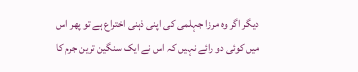دیگر اگر وہ مرزا جہلمی کی اپنی ذہنی اختراع ہے تو پھر اس میں کوئی دو رائے نہیں کہ اس نے ایک سنگین ترین جرم کا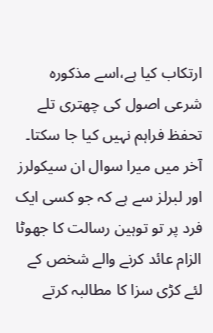ارتکاب کیا ہے،اسے مذکورہ شرعی اصول کی چھتری تلے تحفظ فراہم نہیں کیا جا سکتا۔ آخر میں میرا سوال ان سیکولرز اور لبرلز سے ہے کہ جو کسی ایک فرد پر تو توہین رسالت کا جھوٹا الزام عائد کرنے والے شخص کے لئے کڑی سزا کا مطالبہ کرتے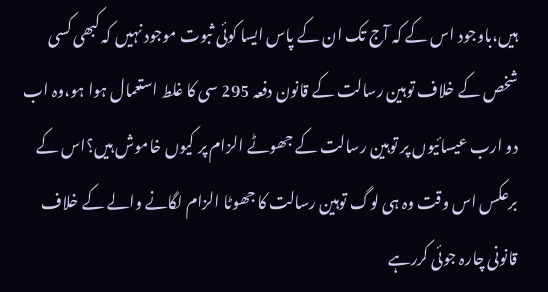ہیں،باوجود اس کے کہ آج تک ان کے پاس ایسا کوئی ثبوت موجود نہیں کہ کبھی کسی شخص کے خلاف توہین رسالت کے قانون دفعہ 295 سی کا غلط استعمال ہوا ہو،وہ اب دو ارب عیسائیوں پر توہین رسالت کے جھوٹے الزام پر کیوں خاموش ہیں؟اس کے برعکس اس وقت وہ ہی لوگ توہین رسالت کا جھوٹا الزام لگانے والے کے خلاف قانونی چارہ جوئی کررہے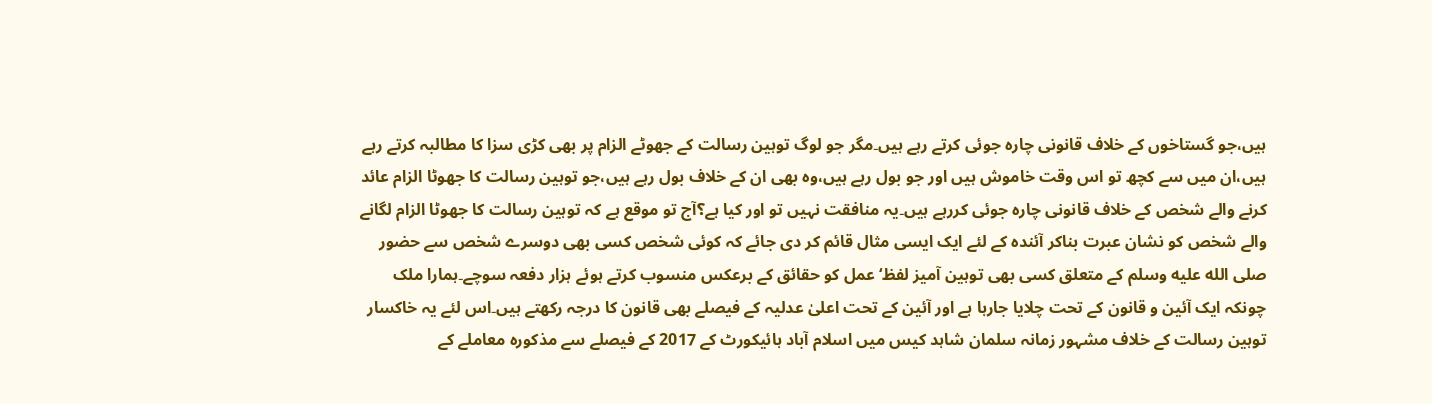ہیں،جو گستاخوں کے خلاف قانونی چارہ جوئی کرتے رہے ہیں۔مگر جو لوگ توہین رسالت کے جھوٹے الزام پر بھی کڑی سزا کا مطالبہ کرتے رہے ہیں،ان میں سے کچھ تو اس وقت خاموش ہیں اور جو بول رہے ہیں،وہ بھی ان کے خلاف بول رہے ہیں،جو توہین رسالت کا جھوٹا الزام عائد کرنے والے شخص کے خلاف قانونی چارہ جوئی کررہے ہیں۔یہ منافقت نہیں تو اور کیا ہے؟آج تو موقع ہے کہ توہین رسالت کا جھوٹا الزام لگانے والے شخص کو نشان عبرت بناکر آئندہ کے لئے ایک ایسی مثال قائم کر دی جائے کہ کوئی شخص کسی بھی دوسرے شخص سے حضور صلى الله عليه وسلم کے متعلق کسی بھی توہین آمیز لفظ‘عمل کو حقائق کے برعکس منسوب کرتے ہوئے ہزار دفعہ سوچے۔ہمارا ملک چونکہ ایک آئین و قانون کے تحت چلایا جارہا ہے اور آئین کے تحت اعلیٰ عدلیہ کے فیصلے بھی قانون کا درجہ رکھتے ہیں۔اس لئے یہ خاکسار توہین رسالت کے خلاف مشہور زمانہ سلمان شاہد کیس میں اسلام آباد ہائیکورٹ کے 2017 کے فیصلے سے مذکورہ معاملے کے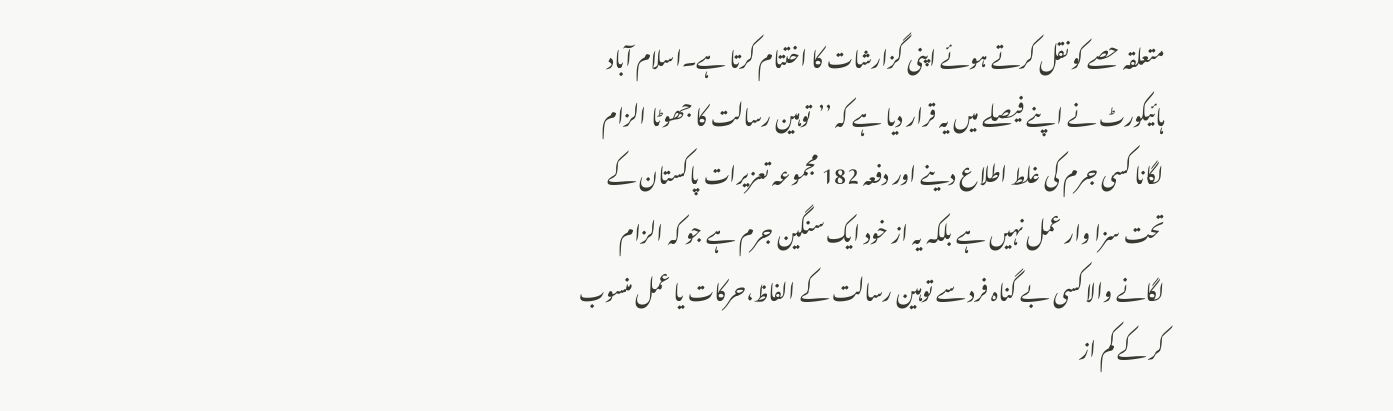متعلقہ حصے کو نقل کرتے ہوئے اپنی گزارشات کا اختتام کرتا ہے۔اسلام آباد ہائیکورٹ نے اپنے فیصلے میں یہ قرار دیا ہے کہ ’’توہین رسالت کا جھوٹا الزام لگانا کسی جرم کی غلط اطلاع دینے اور دفعہ 182 مجموعہ تعزیرات پاکستان کے تحت سزا وار عمل نہیں ہے بلکہ یہ از خود ایک سنگین جرم ہے جو کہ الزام لگانے والا کسی بے گناہ فرد سے توہین رسالت کے الفاظ،حرکات یا عمل منسوب کر کے کم از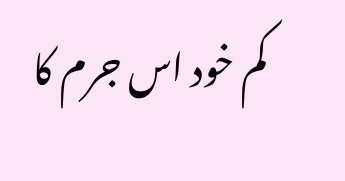کم خود اس جرم کا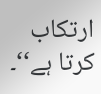ارتکاب کرتا ہے‘‘۔